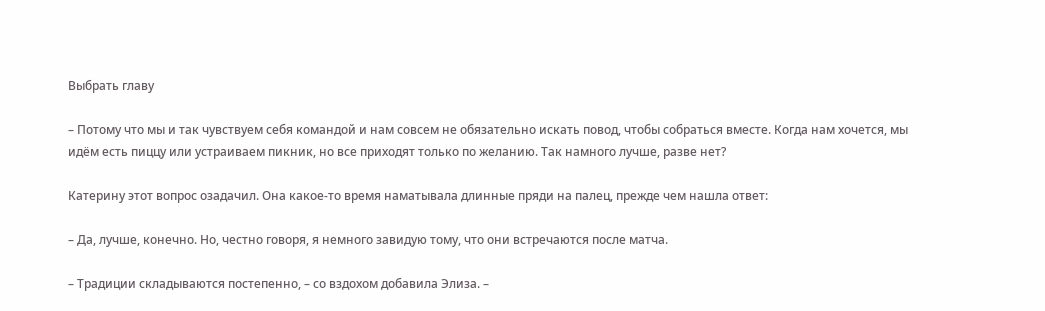Выбрать главу

– Потому что мы и так чувствуем себя командой и нам совсем не обязательно искать повод, чтобы собраться вместе. Когда нам хочется, мы идём есть пиццу или устраиваем пикник, но все приходят только по желанию. Так намного лучше, разве нет?

Катерину этот вопрос озадачил. Она какое-то время наматывала длинные пряди на палец, прежде чем нашла ответ:

– Да, лучше, конечно. Но, честно говоря, я немного завидую тому, что они встречаются после матча.

– Традиции складываются постепенно, – со вздохом добавила Элиза. –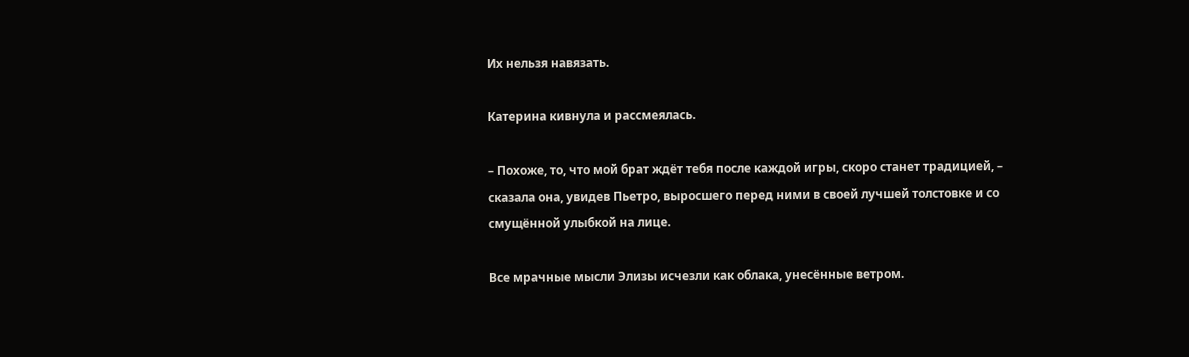Их нельзя навязать.

Катерина кивнула и рассмеялась.

– Похоже, то, что мой брат ждёт тебя после каждой игры, скоро станет традицией, – сказала она, увидев Пьетро, выросшего перед ними в своей лучшей толстовке и со смущённой улыбкой на лице.

Все мрачные мысли Элизы исчезли как облака, унесённые ветром.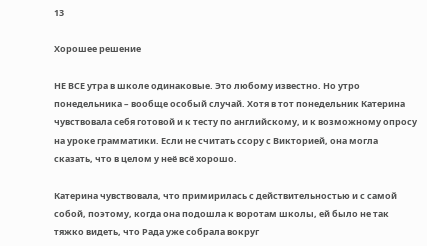13

Хорошее решение

НЕ ВСЕ утра в школе одинаковые. Это любому известно. Но утро понедельника – вообще особый случай. Хотя в тот понедельник Катерина чувствовала себя готовой и к тесту по английскому, и к возможному опросу на уроке грамматики. Если не считать ссору с Викторией, она могла сказать, что в целом у неё всё хорошо.

Катерина чувствовала, что примирилась с действительностью и с самой собой, поэтому, когда она подошла к воротам школы, ей было не так тяжко видеть, что Рада уже собрала вокруг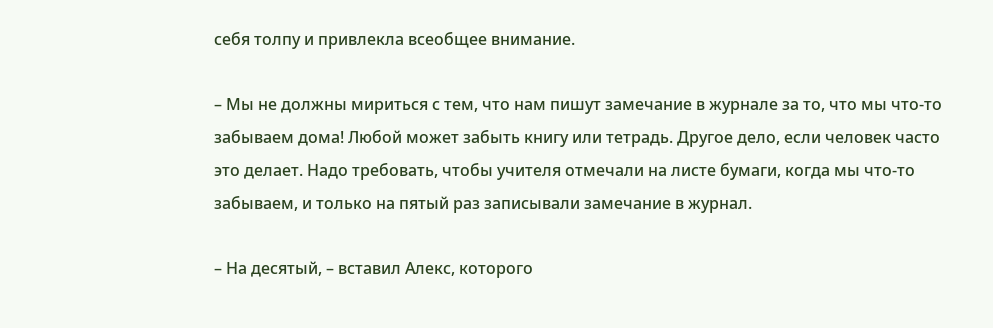себя толпу и привлекла всеобщее внимание.

– Мы не должны мириться с тем, что нам пишут замечание в журнале за то, что мы что-то забываем дома! Любой может забыть книгу или тетрадь. Другое дело, если человек часто это делает. Надо требовать, чтобы учителя отмечали на листе бумаги, когда мы что-то забываем, и только на пятый раз записывали замечание в журнал.

– На десятый, – вставил Алекс, которого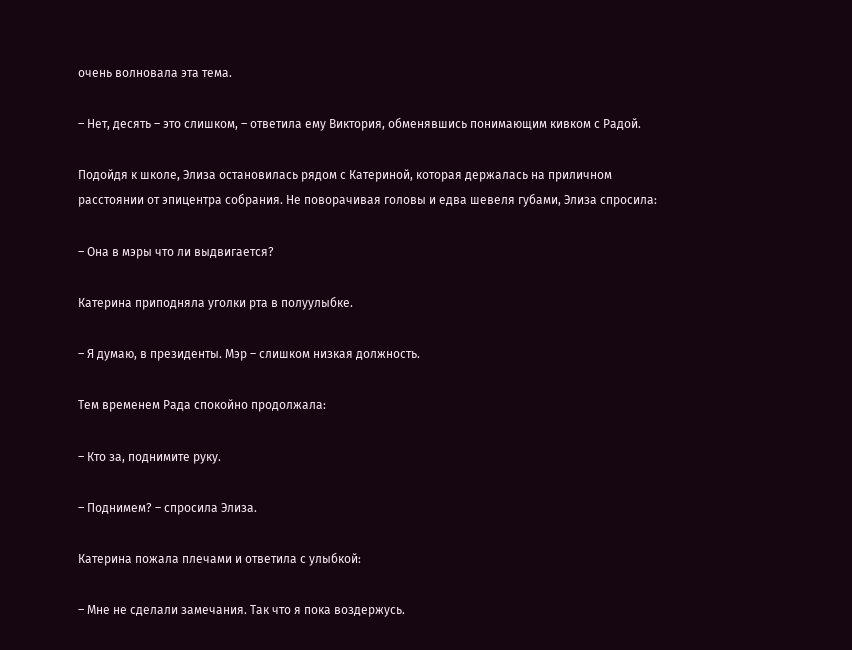очень волновала эта тема.

– Нет, десять – это слишком, – ответила ему Виктория, обменявшись понимающим кивком с Радой.

Подойдя к школе, Элиза остановилась рядом с Катериной, которая держалась на приличном расстоянии от эпицентра собрания. Не поворачивая головы и едва шевеля губами, Элиза спросила:

– Она в мэры что ли выдвигается?

Катерина приподняла уголки рта в полуулыбке.

– Я думаю, в президенты. Мэр – слишком низкая должность.

Тем временем Рада спокойно продолжала:

– Кто за, поднимите руку.

– Поднимем? – спросила Элиза.

Катерина пожала плечами и ответила с улыбкой:

– Мне не сделали замечания. Так что я пока воздержусь.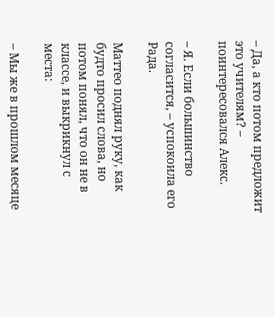– Да, а кто потом предложит это учителям? – поинтересовался Алекс.

– Я. Если большинство согласится, – успокоила его Рада.

Маттео поднял руку, как будто просил слова, но потом понял, что он не в классе, и выкрикнул с места:

– Мы же в прошлом месяце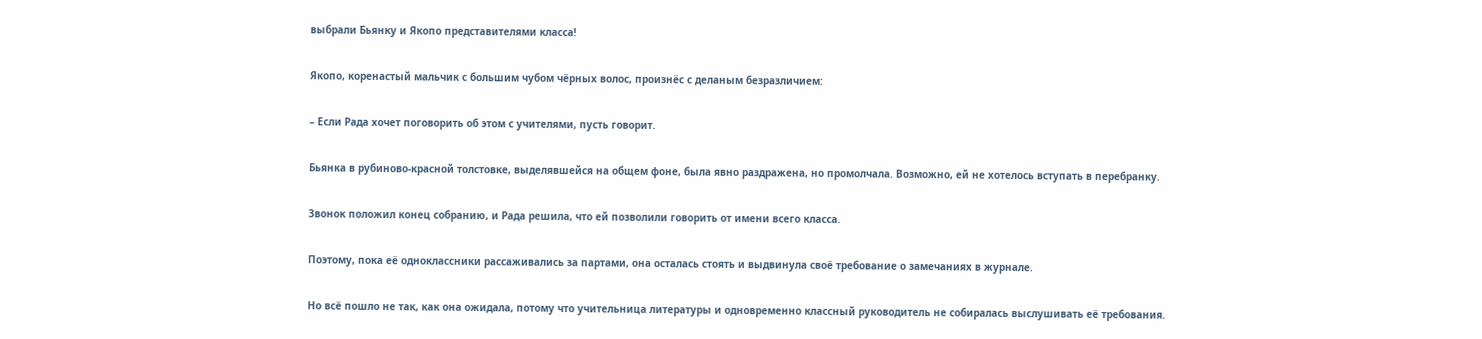выбрали Бьянку и Якопо представителями класса!

Якопо, коренастый мальчик с большим чубом чёрных волос, произнёс с деланым безразличием:

– Если Рада хочет поговорить об этом с учителями, пусть говорит.

Бьянка в рубиново-красной толстовке, выделявшейся на общем фоне, была явно раздражена, но промолчала. Возможно, ей не хотелось вступать в перебранку.

Звонок положил конец собранию, и Рада решила, что ей позволили говорить от имени всего класса.

Поэтому, пока её одноклассники рассаживались за партами, она осталась стоять и выдвинула своё требование о замечаниях в журнале.

Но всё пошло не так, как она ожидала, потому что учительница литературы и одновременно классный руководитель не собиралась выслушивать её требования.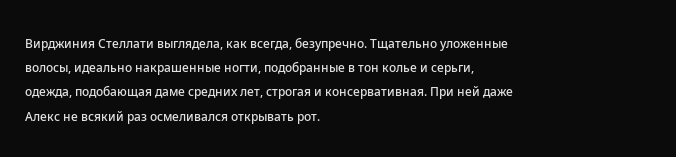Вирджиния Стеллати выглядела, как всегда, безупречно. Тщательно уложенные волосы, идеально накрашенные ногти, подобранные в тон колье и серьги, одежда, подобающая даме средних лет, строгая и консервативная. При ней даже Алекс не всякий раз осмеливался открывать рот.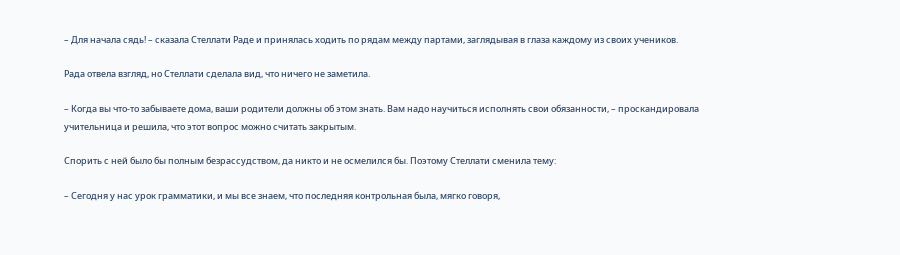– Для начала сядь! – сказала Стеллати Раде и принялась ходить по рядам между партами, заглядывая в глаза каждому из своих учеников.

Рада отвела взгляд, но Стеллати сделала вид, что ничего не заметила.

– Когда вы что-то забываете дома, ваши родители должны об этом знать. Вам надо научиться исполнять свои обязанности, – проскандировала учительница и решила, что этот вопрос можно считать закрытым.

Спорить с ней было бы полным безрассудством, да никто и не осмелился бы. Поэтому Стеллати сменила тему:

– Сегодня у нас урок грамматики, и мы все знаем, что последняя контрольная была, мягко говоря,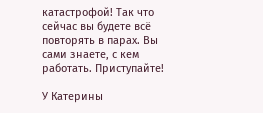катастрофой! Так что сейчас вы будете всё повторять в парах. Вы сами знаете, с кем работать. Приступайте!

У Катерины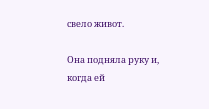свело живот.

Она подняла руку и, когда ей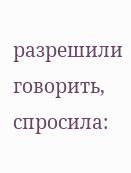разрешили говорить, спросила: